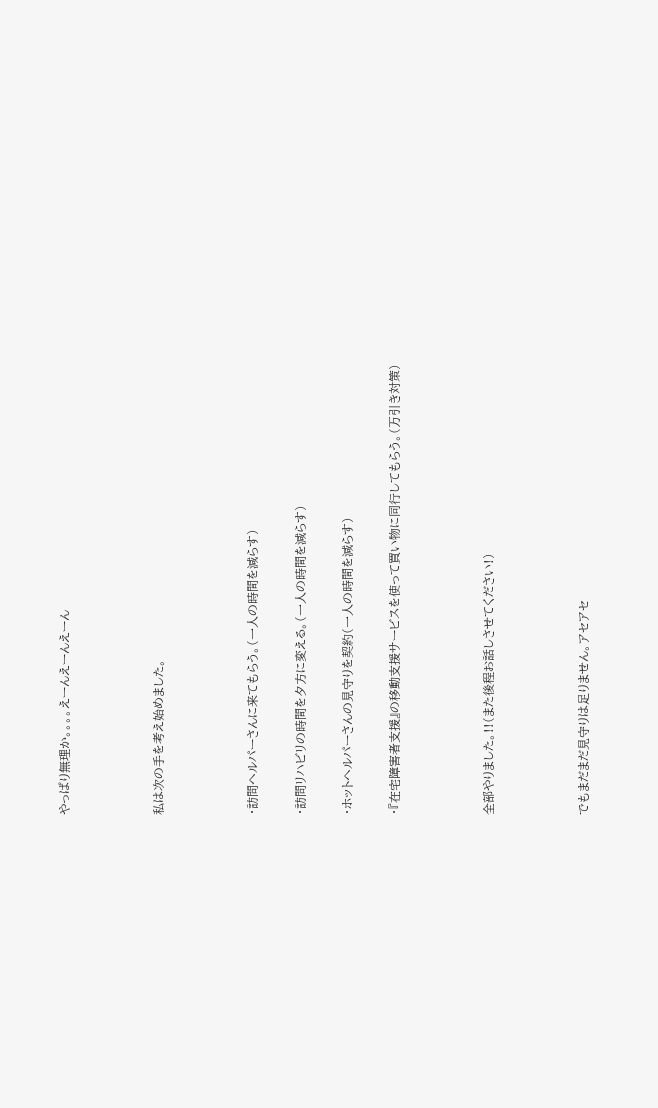やっぱり無理か。。。。えーんえーんえーん



私は次の手を考え始めました。



・訪問ヘルパーさんに来てもらう。(一人の時間を減らす)

・訪問リハビリの時間を夕方に変える。(一人の時間を減らす)

・ホットヘルパーさんの見守りを契約(一人の時間を減らす)

・『在宅障害者支援』の移動支援サービスを使って買い物に同行してもらう。(万引き対策)



全部やりました。!!(また後程お話しさせてください!)



でもまだまだ見守りは足りません。アセアセ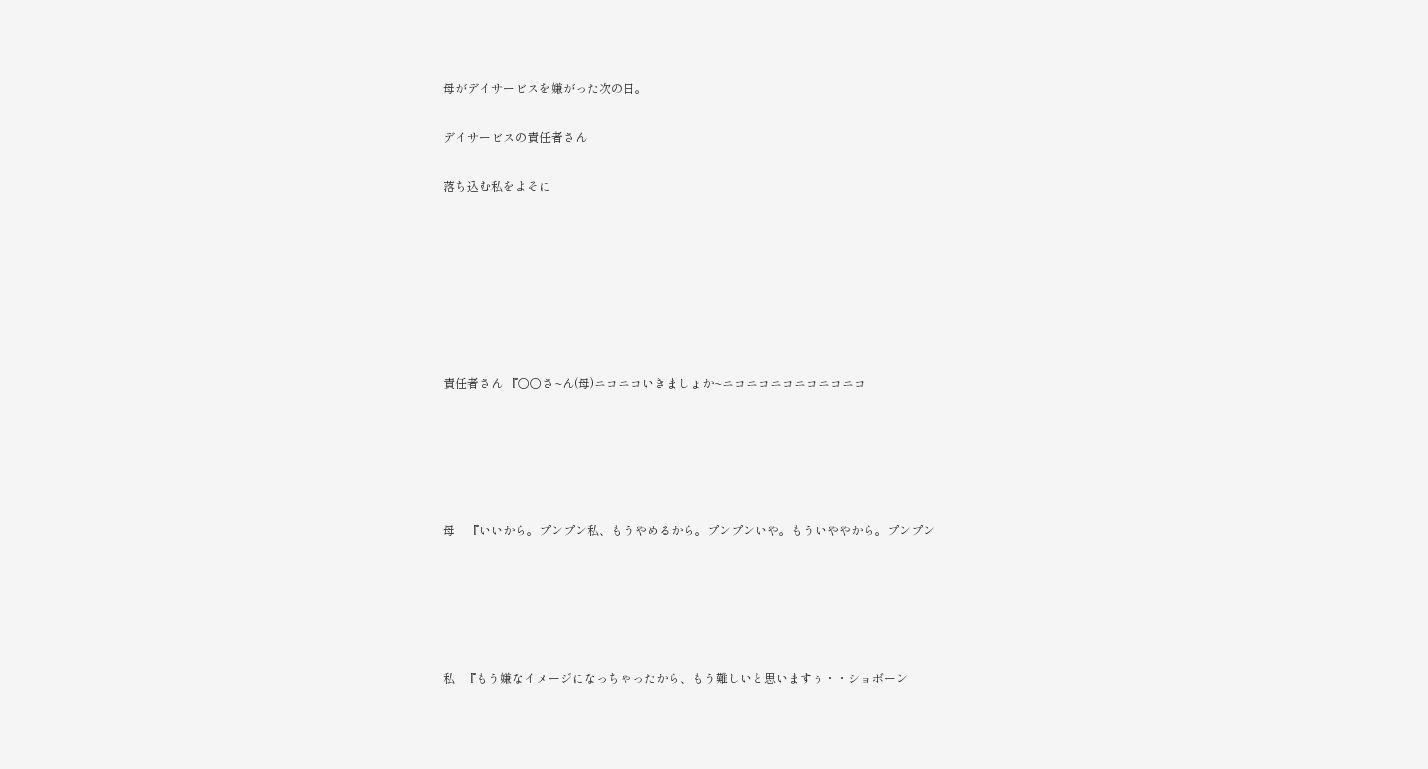母がデイサービスを嫌がった次の日。

デイサービスの責任者さん

落ち込む私をよそに







責任者さん 『○○さ~ん(母)ニコニコいきましょか~ニコニコニコニコニコニコ





母    『いいから。プンプン私、もうやめるから。プンプンいや。もういややから。プンプン





私   『もう嫌なイメージになっちゃったから、もう難しいと思いますぅ・・ショボーン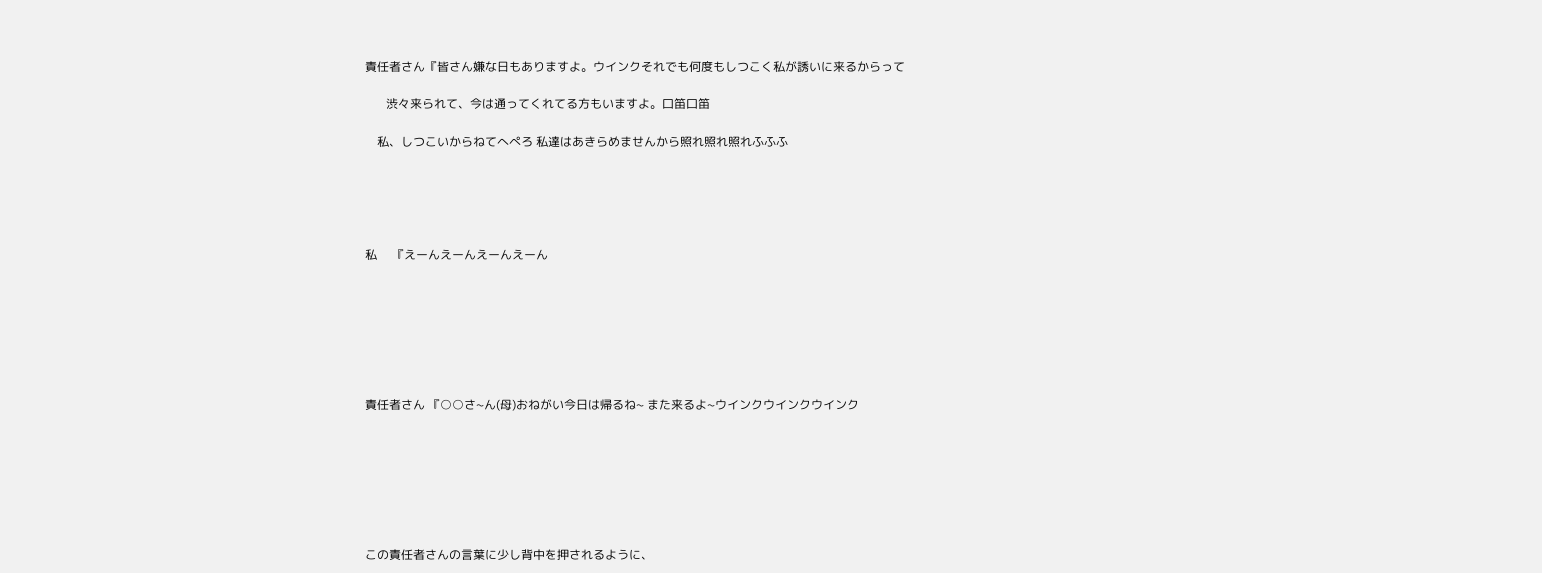責任者さん『皆さん嫌な日もありますよ。ウインクそれでも何度もしつこく私が誘いに来るからって

       渋々来られて、今は通ってくれてる方もいますよ。口笛口笛

    私、しつこいからねてへぺろ 私達はあきらめませんから照れ照れ照れふふふ





私     『えーんえーんえーんえーん







責任者さん 『○○さ~ん(母)おねがい今日は帰るね~ また来るよ~ウインクウインクウインク







この責任者さんの言葉に少し背中を押されるように、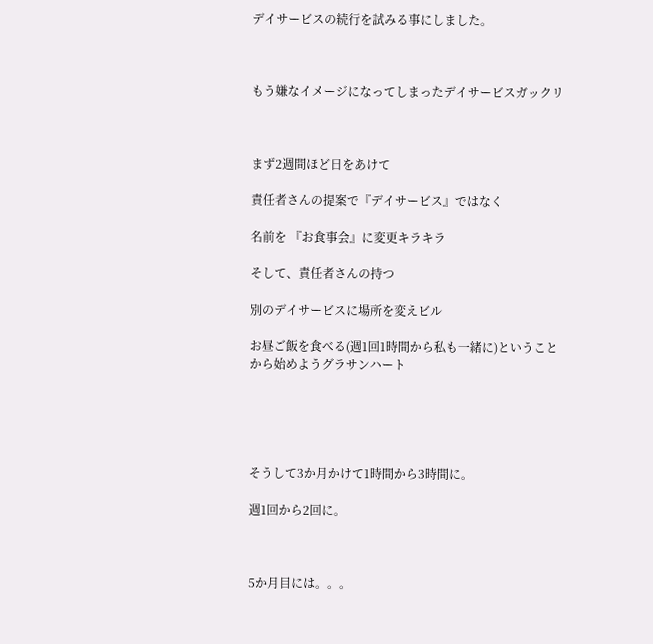デイサービスの続行を試みる事にしました。



もう嫌なイメージになってしまったデイサービスガックリ



まず2週間ほど日をあけて

責任者さんの提案で『デイサービス』ではなく

名前を 『お食事会』に変更キラキラ

そして、責任者さんの持つ

別のデイサービスに場所を変えビル

お昼ご飯を食べる(週1回1時間から私も一緒に)ということから始めようグラサンハート





そうして3か月かけて1時間から3時間に。

週1回から2回に。



5か月目には。。。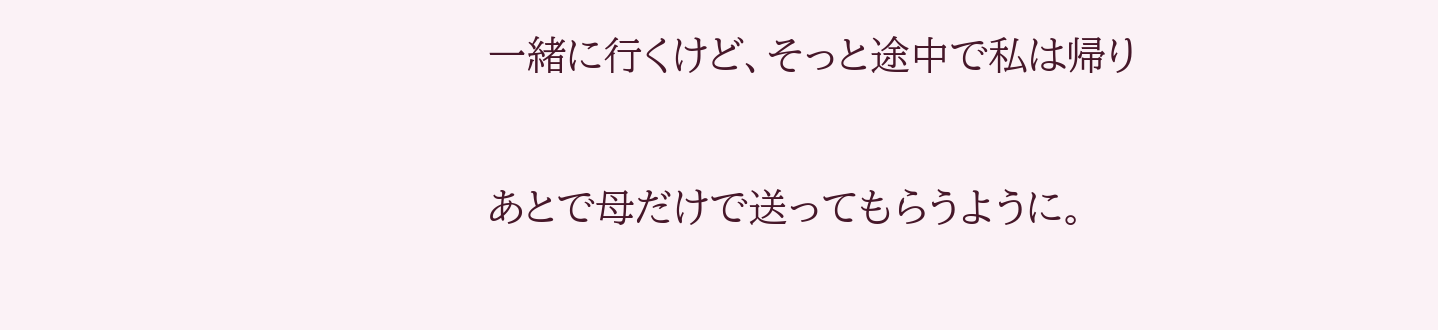一緒に行くけど、そっと途中で私は帰り

あとで母だけで送ってもらうように。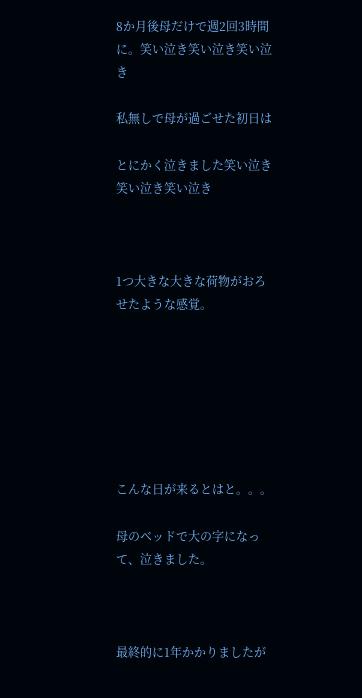8か月後母だけで週2回3時間に。笑い泣き笑い泣き笑い泣き

私無しで母が過ごせた初日は

とにかく泣きました笑い泣き笑い泣き笑い泣き



1つ大きな大きな荷物がおろせたような感覚。







こんな日が来るとはと。。。

母のベッドで大の字になって、泣きました。



最終的に1年かかりましたが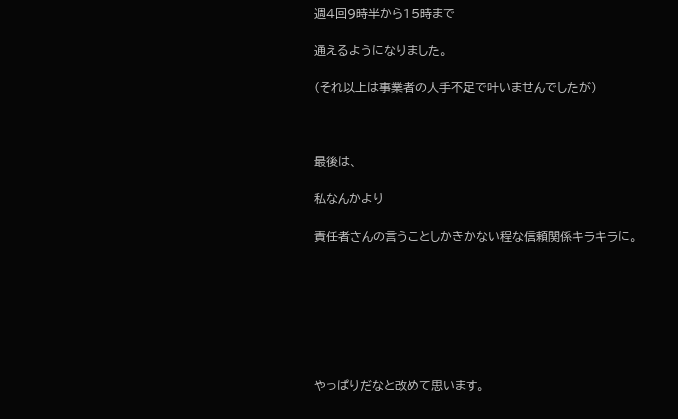週4回9時半から15時まで

通えるようになりました。

(それ以上は事業者の人手不足で叶いませんでしたが)



最後は、

私なんかより

責任者さんの言うことしかきかない程な信頼関係キラキラに。







やっぱりだなと改めて思います。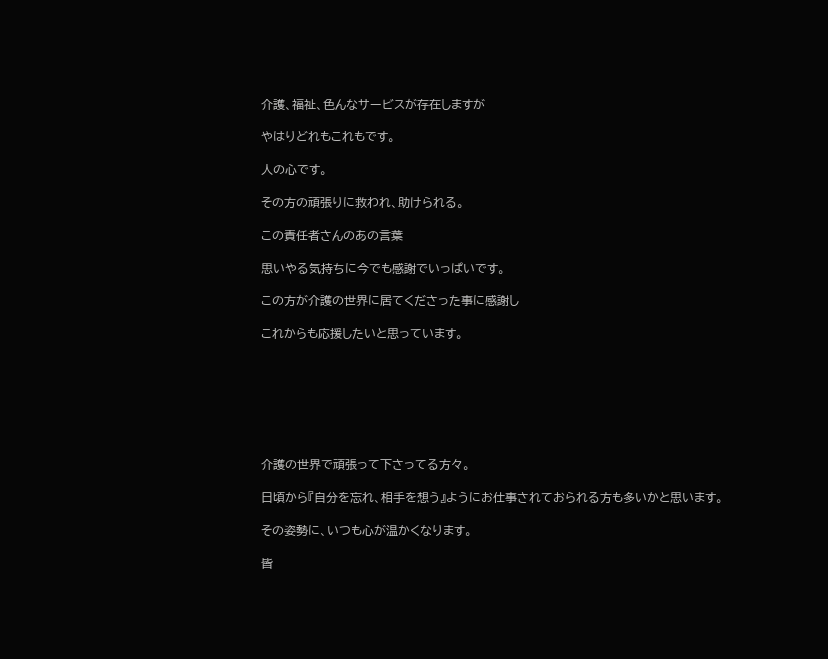介護、福祉、色んなサービスが存在しますが

やはりどれもこれもです。

人の心です。

その方の頑張りに救われ、助けられる。

この責任者さんのあの言葉

思いやる気持ちに今でも感謝でいっぱいです。

この方が介護の世界に居てくださった事に感謝し

これからも応援したいと思っています。







介護の世界で頑張って下さってる方々。

日頃から『自分を忘れ、相手を想う』ようにお仕事されておられる方も多いかと思います。

その姿勢に、いつも心が温かくなります。

皆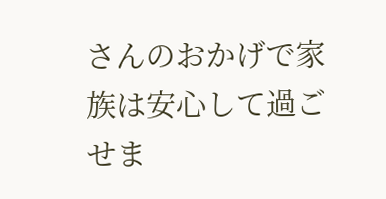さんのおかげで家族は安心して過ごせま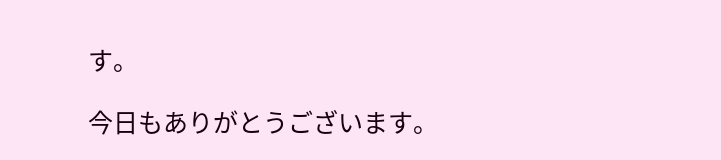す。

今日もありがとうございます。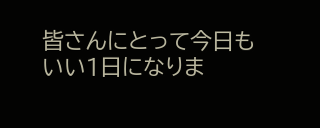皆さんにとって今日もいい1日になりま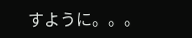すように。。。